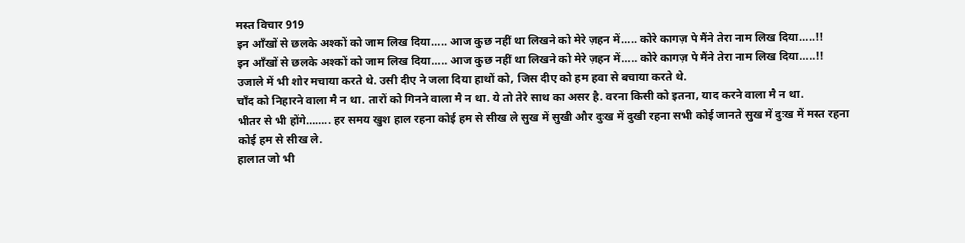मस्त विचार 919
इन आँखों से छलके अश्कों को जाम लिख दिया….. आज कुछ नहीं था लिखने को मेरे ज़हन में….. कोरे कागज़ पे मैंने तेरा नाम लिख दिया…..!!
इन आँखों से छलके अश्कों को जाम लिख दिया….. आज कुछ नहीं था लिखने को मेरे ज़हन में….. कोरे कागज़ पे मैंने तेरा नाम लिख दिया…..!!
उजाले में भी शोर मचाया करते थे. उसी दीए ने जला दिया हाथों को, जिस दीए को हम हवा से बचाया करते थे.
चाँद को निहारने वाला मै न था. तारों को गिनने वाला मै न था. ये तो तेरे साथ का असर है. वरना किसी को इतना, याद करने वाला मै न था.
भीतर से भी होंगे…….. हर समय खुश हाल रहना कोई हम से सीख ले सुख में सुखी और दुःख में दुखी रहना सभी कोई जानते सुख में दुःख में मस्त रहना कोई हम से सीख ले.
हालात जो भी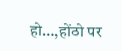हो…,होंठो पर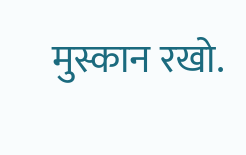मुस्कान रखो.